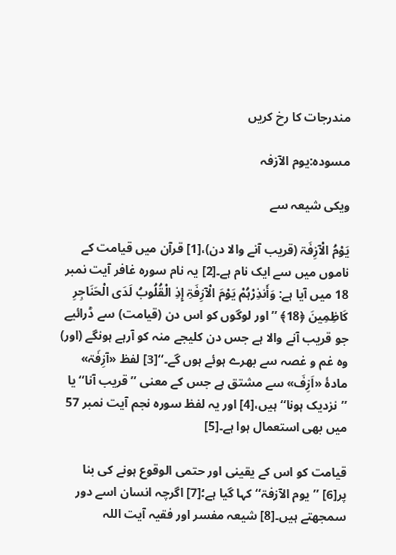مندرجات کا رخ کریں

مسودہ:یوم الآزفہ

ویکی شیعہ سے

یَوْمُ الْآزِفَۃ (قریب آنے والا دن)،[1] قرآن میں قیامت کے ناموں میں سے ایک نام ہے۔[2] یہ نام سورہ غافر آیت نمبر 18 میں آیا ہے: وَأَنذِرْہُمْ يَوْمَ الْآزِفَۃِ إِذِ الْقُلُوبُ لَدَى الْحَنَاجِرِ كَاظِمِينَ ﴿18﴾ ’’اور لوگوں کو اس دن (قیامت) سے ڈرائیے جو قریب آنے والا ہے جس دن کلیجے منہ کو آرہے ہونگے (اور) وہ غم و غصہ سے بھرے ہوئے ہوں گے۔‘‘[3] لفظ «آزِفَۃ» مادۂ «اَزِفَ» سے مشتق ہے جس کے معنی ’’قریب آنا‘‘ یا ’’نزدیک ہونا‘‘ ہیں،[4] اور یہ لفظ سورہ نجم آیت نمبر 57 میں بھی استعمال ہوا ہے۔[5]

قیامت کو اس کے یقینی اور حتمی الوقوع ہونے کی بنا پر[6] ’’یوم الآزفۃ‘‘ کہا گیا ہے؛[7] اگرچہ انسان اسے دور سمجھتے ہیں۔[8] شیعہ مفسر اور فقیہ آیت اللہ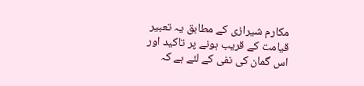مکارم شیرازی کے مطابق یہ تعبیر قیامت کے قریب ہونے پر تاکید اور اس گمان کی نفی کے لئے ہے کہ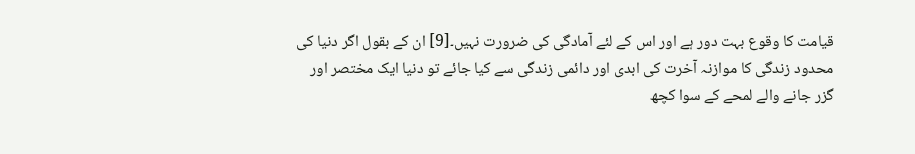قیامت کا وقوع بہت دور ہے اور اس کے لئے آمادگی کی ضرورت نہیں۔[9] ان کے بقول اگر دنیا کی محدود زندگی کا موازنہ آخرت کی ابدی اور دائمی زندگی سے کیا جائے تو دنیا ایک مختصر اور گزر جانے والے لمحے کے سوا کچھ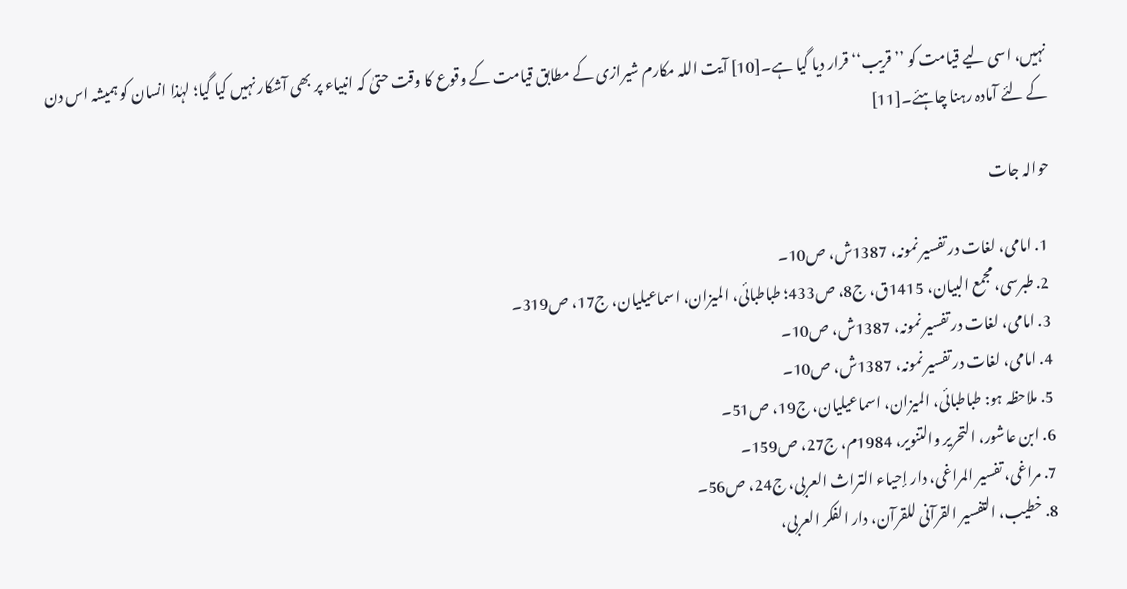نہیں، اسی لیے قیامت کو ’’قریب‘‘ قرار دیا گیا ہے۔[10] آیت اللہ مکارم شیرازی کے مطابق قیامت کے وقوع کا وقت حتیٰ کہ انبیاء پر بھی آشکار نہیں کیا گیا؛ لہٰذا انسان کو ہمیشہ اس دن کے لئے آمادہ رہنا چاہئے۔[11]

حوالہ جات

  1. امامی، لغات در تفسیر نمونہ، 1387ش، ص10۔
  2. طبرسی، مجمع البیان، 1415ق، ج8، ص433؛ طباطبائی، المیزان، اسماعیلیان، ج17، ص319۔
  3. امامی، لغات در تفسیر نمونہ، 1387ش، ص10۔
  4. امامی، لغات در تفسیر نمونہ، 1387ش، ص10۔
  5. ملاحظہ ہو: طباطبائی، المیزان، اسماعیلیان، ج19، ص51۔
  6. ابن عاشور، التحریر والتنویر، 1984م، ج27، ص159۔
  7. مراغی، تفسیر المراغی، دار إحیاء التراث العربی، ج24، ص56۔
  8. خطیب، التفسیر القرآنی للقرآن، دار الفکر العربی،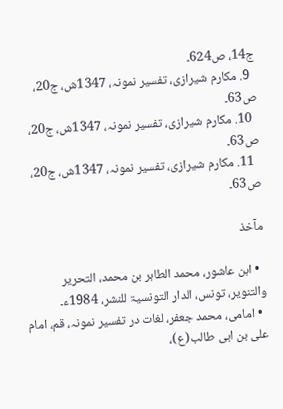ج14، ص624۔
  9. مکارم شیرازی، تفسیر نمونہ، 1347ش، ج20، ص63۔
  10. مکارم شیرازی، تفسیر نمونہ، 1347ش، ج20، ص63۔
  11. مکارم شیرازی، تفسیر نمونہ، 1347ش، ج20، ص63۔

مآخذ

  • ابن عاشور، محمد الطاہر بن محمد، التحریر والتنویر، تونس، الدار التونسیۃ للنشر، 1984ء۔
  • امامی، محمد جعفر، لغات در تفسیر نمونہ، قم، امام علی بن ابی طالب(ع)،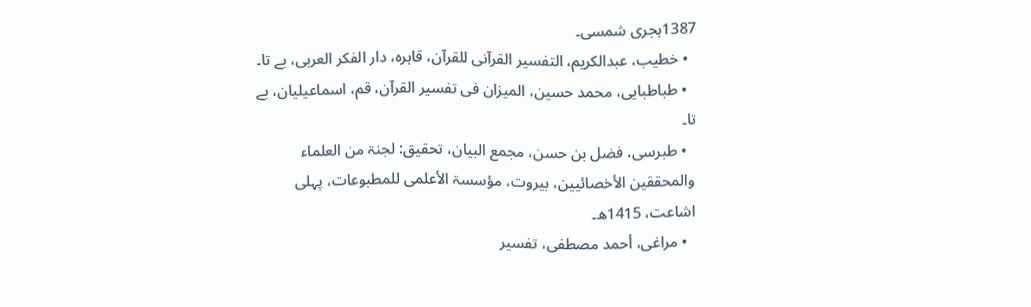1387ہجری شمسی۔
  • خطیب، عبدالکریم، التفسیر القرآنی للقرآن، قاہرہ، دار الفکر العربی، بے تا۔
  • طباطبایی، محمد حسین، المیزان فی تفسیر القرآن، قم، اسماعیلیان، بے تا۔
  • طبرسی، فضل بن حسن، مجمع البیان، تحقیق: لجنۃ من العلماء والمحققین الأخصائیین، بیروت، مؤسسۃ الأعلمی للمطبوعات، پہلی اشاعت، 1415ھ۔
  • مراغی، أحمد مصطفى، تفسیر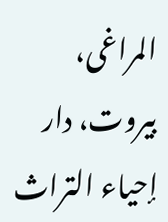المراغی، بیروت، دار إحیاء التراث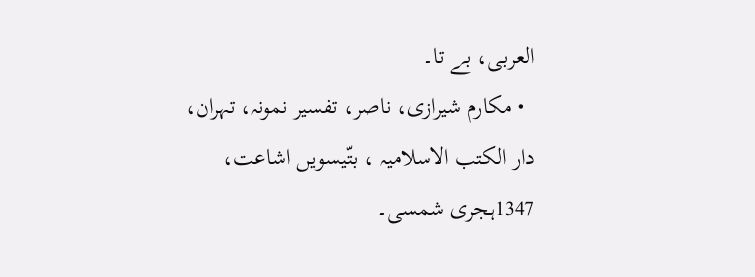العربی، بے تا۔
  • مکارم شیرازی، ناصر، تفسیر نمونہ، تہران، دار الکتب الاسلامیہ ، بتّیسویں اشاعت، 1347ہجری شمسی۔